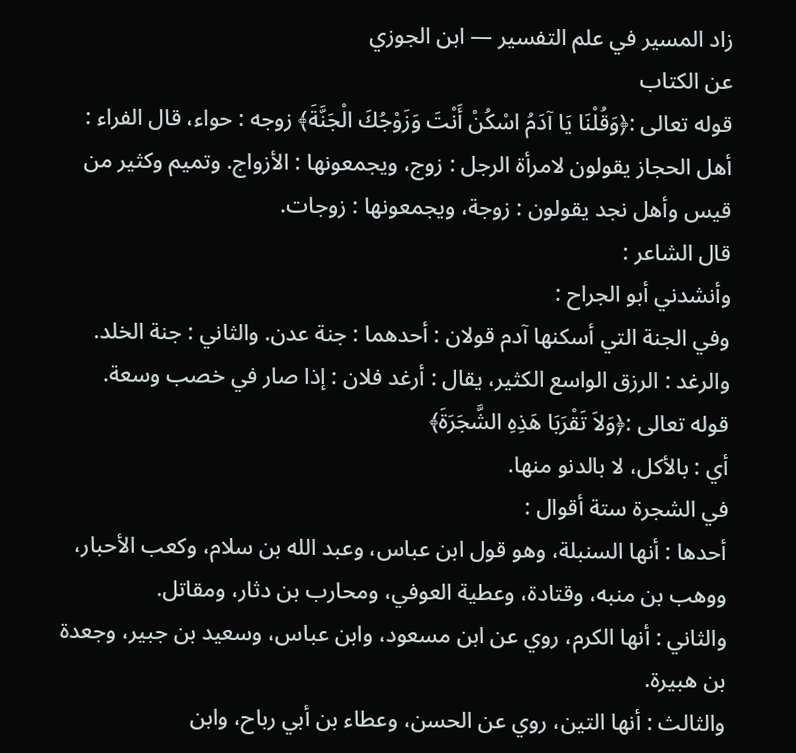زاد المسير في علم التفسير — ابن الجوزي
عن الكتاب
قوله تعالى :﴿وَقُلْنَا يَا آدَمُ اسْكُنْ أَنْتَ وَزَوْجُكَ الْجَنَّةَ﴾ زوجه : حواء، قال الفراء : أهل الحجاز يقولون لامرأة الرجل : زوج، ويجمعونها : الأزواج. وتميم وكثير من قيس وأهل نجد يقولون : زوجة، ويجمعونها : زوجات.
قال الشاعر :
وأنشدني أبو الجراح :
وفي الجنة التي أسكنها آدم قولان : أحدهما : جنة عدن. والثاني : جنة الخلد.
والرغد : الرزق الواسع الكثير، يقال : أرغد فلان : إذا صار في خصب وسعة.
قوله تعالى :﴿وَلاَ تَقْرَبَا هَذِهِ الشَّجَرَةَ﴾
أي : بالأكل، لا بالدنو منها.
في الشجرة ستة أقوال :
أحدها : أنها السنبلة، وهو قول ابن عباس، وعبد الله بن سلام، وكعب الأحبار، ووهب بن منبه، وقتادة، وعطية العوفي، ومحارب بن دثار، ومقاتل.
والثاني : أنها الكرم، روي عن ابن مسعود، وابن عباس، وسعيد بن جبير، وجعدة بن هبيرة.
والثالث : أنها التين، روي عن الحسن، وعطاء بن أبي رباح، وابن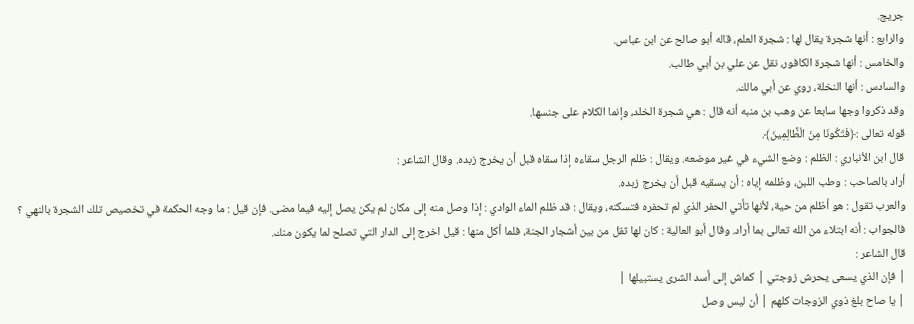جريج.
والرابع : أنها شجرة يقال لها : شجرة العلم، قاله أبو صالح عن ابن عباس.
والخامس : أنها شجرة الكافور، نقل عن علي بن أبي طالب.
والسادس : أنها النخلة، روي عن أبي مالك.
وقد ذكروا وجها سابعا عن وهب بن منبه أنه قال : هي شجرة الخلد، وإنما الكلام على جنسها.
قوله تعالى :﴿فَتَكُونَا مِنَ الْظَّالِمِينَ﴾.
قال ابن الأنباري : الظلم : وضع الشيء في غير موضعه. ويقال : ظلم الرجل سقاءه إذا سقاه قبل أن يخرج زبده. وقال الشاعر :
أراد بالصاحب : وطب اللبن، وظلمه إياه : أن يسقيه قبل أن يخرج زبده.
والعرب تقول : هو أظلم من حية، لأنها تأتي الحفر الذي لم تحفره فتسكنه، ويقال : قد ظلم الماء الوادي : إذا وصل منه إلى مكان لم يكن يصل إليه فيما مضى. فإن قيل : ما وجه الحكمة في تخصيص تلك الشجرة بالنهي ؟ فالجواب : أنه ابتلاء من الله تعالى بما أراد. وقال أبو العالية : كان لها ثقل من بين أشجار الجنة، فلما أكل منها : قيل اخرج إلى الدار التي تصلح لما يكون منك.
قال الشاعر :
| فإن الذي يسعى يحرش زوجتي | كماش إلى أسد الشرى يستبيلها |
| يا صاح بلغ ذوي الزوجات كلهم | أن ليس وصل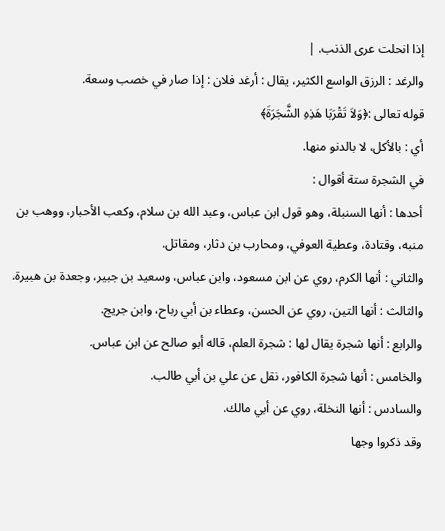إذا انحلت عرى الذنب. |
والرغد : الرزق الواسع الكثير، يقال : أرغد فلان : إذا صار في خصب وسعة.
قوله تعالى :﴿وَلاَ تَقْرَبَا هَذِهِ الشَّجَرَةَ﴾
أي : بالأكل، لا بالدنو منها.
في الشجرة ستة أقوال :
أحدها : أنها السنبلة، وهو قول ابن عباس، وعبد الله بن سلام، وكعب الأحبار، ووهب بن منبه، وقتادة، وعطية العوفي، ومحارب بن دثار، ومقاتل.
والثاني : أنها الكرم، روي عن ابن مسعود، وابن عباس، وسعيد بن جبير، وجعدة بن هبيرة.
والثالث : أنها التين، روي عن الحسن، وعطاء بن أبي رباح، وابن جريج.
والرابع : أنها شجرة يقال لها : شجرة العلم، قاله أبو صالح عن ابن عباس.
والخامس : أنها شجرة الكافور، نقل عن علي بن أبي طالب.
والسادس : أنها النخلة، روي عن أبي مالك.
وقد ذكروا وجها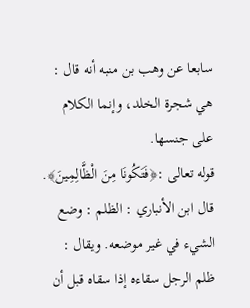سابعا عن وهب بن منبه أنه قال : هي شجرة الخلد، وإنما الكلام على جنسها.
قوله تعالى :﴿فَتَكُونَا مِنَ الْظَّالِمِينَ﴾.
قال ابن الأنباري : الظلم : وضع الشيء في غير موضعه. ويقال : ظلم الرجل سقاءه إذا سقاه قبل أن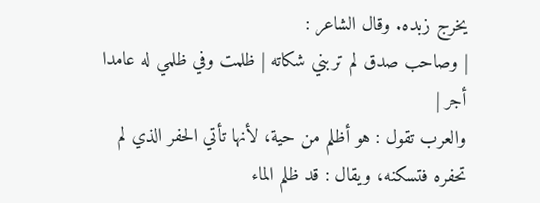يخرج زبده. وقال الشاعر :
| وصاحب صدق لم تربني شكاته | ظلمت وفي ظلمي له عامدا أجر |
والعرب تقول : هو أظلم من حية، لأنها تأتي الحفر الذي لم تحفره فتسكنه، ويقال : قد ظلم الماء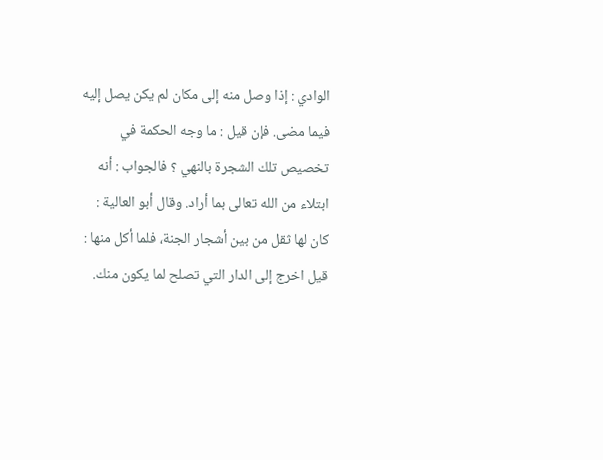الوادي : إذا وصل منه إلى مكان لم يكن يصل إليه فيما مضى. فإن قيل : ما وجه الحكمة في تخصيص تلك الشجرة بالنهي ؟ فالجواب : أنه ابتلاء من الله تعالى بما أراد. وقال أبو العالية : كان لها ثقل من بين أشجار الجنة، فلما أكل منها : قيل اخرج إلى الدار التي تصلح لما يكون منك.